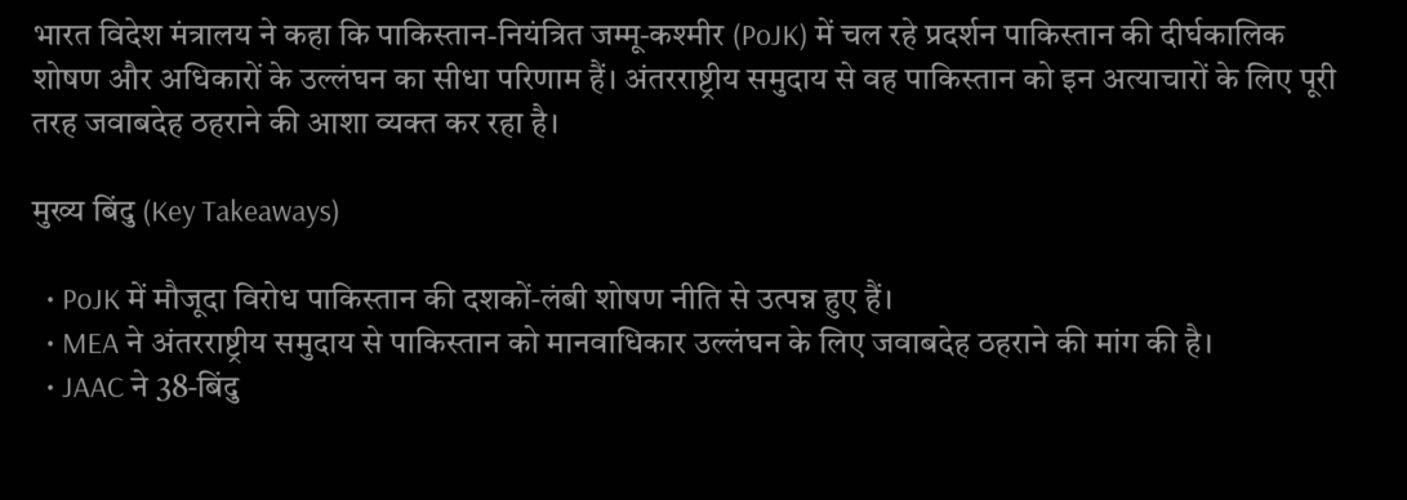भारत विदेश मंत्रालय ने कहा कि पाकिस्तान-नियंत्रित जम्मू‑कश्मीर (PoJK) में चल रहे प्रदर्शन पाकिस्तान की दीर्घकालिक शोषण और अधिकारों के उल्लंघन का सीधा परिणाम हैं। अंतरराष्ट्रीय समुदाय से वह पाकिस्तान को इन अत्याचारों के लिए पूरी तरह जवाबदेह ठहराने की आशा व्यक्त कर रहा है।

मुख्य बिंदु (Key Takeaways)

  • PoJK में मौजूदा विरोध पाकिस्तान की दशकों‑लंबी शोषण नीति से उत्पन्न हुए हैं।
  • MEA ने अंतरराष्ट्रीय समुदाय से पाकिस्तान को मानवाधिकार उल्लंघन के लिए जवाबदेह ठहराने की मांग की है।
  • JAAC ने 38‑बिंदु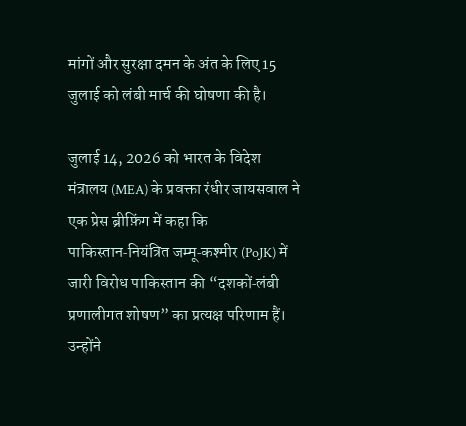मांगों और सुरक्षा दमन के अंत के लिए 15 जुलाई को लंबी मार्च की घोषणा की है।

जुलाई 14, 2026 को भारत के विदेश मंत्रालय (MEA) के प्रवक्ता रंधीर जायसवाल ने एक प्रेस ब्रीफ़िंग में कहा कि पाकिस्तान‑नियंत्रित जम्मू‑कश्मीर (PoJK) में जारी विरोध पाकिस्तान की “दशकों‑लंबी प्रणालीगत शोषण” का प्रत्यक्ष परिणाम हैं। उन्होंने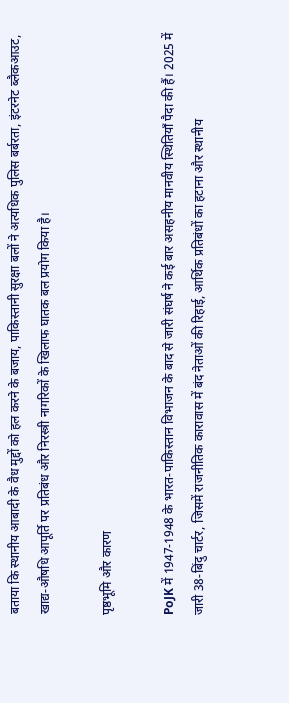बताया कि स्थानीय आबादी के वैध मुद्दों को हल करने के बजाय, पाकिस्तानी सुरक्षा बलों ने अत्यधिक पुलिस बर्बरता, इंटरनेट ब्लैकआउट, खाद्य‑औषधि आपूर्ति पर प्रतिबंध और निरस्त्री नागरिकों के खिलाफ घातक बल प्रयोग किया है।

पृष्ठभूमि और कारण

PoJK में 1947‑1948 के भारत‑पाकिस्तान विभाजन के बाद से जारी संघर्ष ने कई बार असहनीय मानवीय स्थितियाँ पैदा की हैं। 2025 में जारी 38‑बिंदु चार्टर, जिसमें राजनीतिक कारावास में बंद नेताओं की रिहाई, आर्थिक प्रतिबंधों का हटाना और स्थानीय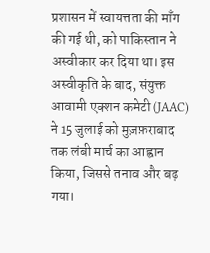प्रशासन में स्वायत्तता की माँग की गई थी, को पाकिस्तान ने अस्वीकार कर दिया था। इस अस्वीकृति के बाद, संयुक्त आवामी एक्शन कमेटी (JAAC) ने 15 जुलाई को मुज़फ़राबाद तक लंबी मार्च का आह्वान किया, जिससे तनाव और बढ़ गया।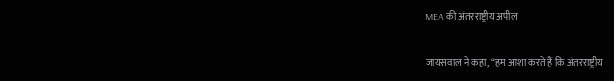MEA की अंतरराष्ट्रीय अपील

जायसवाल ने कहा, “हम आशा करते हैं कि अंतरराष्ट्रीय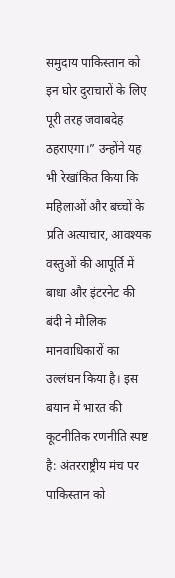समुदाय पाकिस्तान को इन घोर दुराचारों के लिए पूरी तरह जवाबदेह ठहराएगा।” उन्होंने यह भी रेखांकित किया कि महिलाओं और बच्चों के प्रति अत्याचार, आवश्यक वस्तुओं की आपूर्ति में बाधा और इंटरनेट की बंदी ने मौलिक मानवाधिकारों का उल्लंघन किया है। इस बयान में भारत की कूटनीतिक रणनीति स्पष्ट है: अंतरराष्ट्रीय मंच पर पाकिस्तान को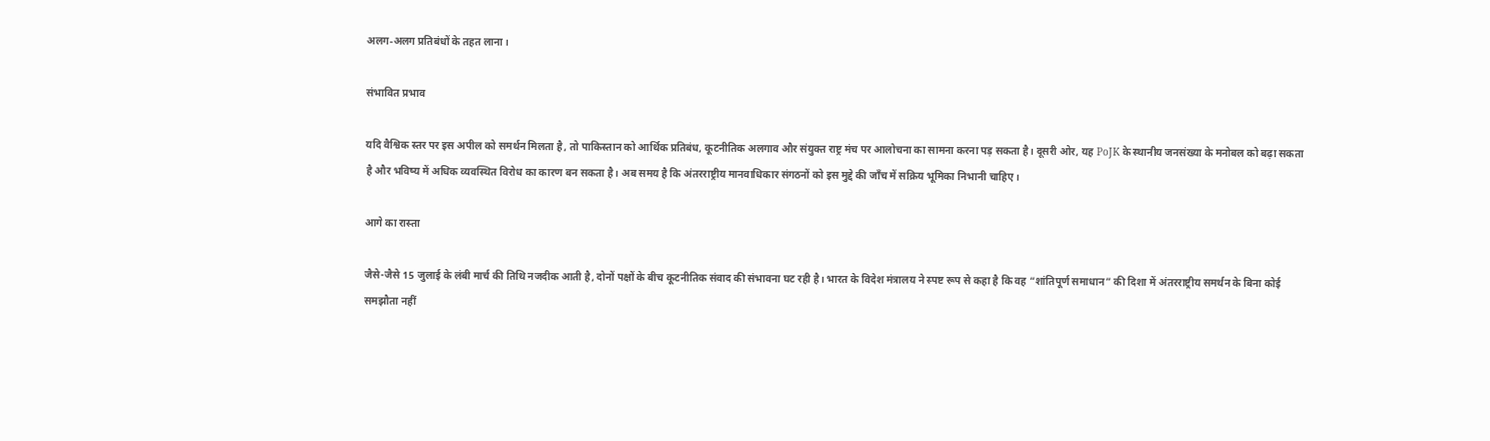अलग‑अलग प्रतिबंधों के तहत लाना।

संभावित प्रभाव

यदि वैश्विक स्तर पर इस अपील को समर्थन मिलता है, तो पाकिस्तान को आर्थिक प्रतिबंध, कूटनीतिक अलगाव और संयुक्त राष्ट्र मंच पर आलोचना का सामना करना पड़ सकता है। दूसरी ओर, यह PoJK के स्थानीय जनसंख्या के मनोबल को बढ़ा सकता है और भविष्य में अधिक व्यवस्थित विरोध का कारण बन सकता है। अब समय है कि अंतरराष्ट्रीय मानवाधिकार संगठनों को इस मुद्दे की जाँच में सक्रिय भूमिका निभानी चाहिए।

आगे का रास्ता

जैसे-जैसे 15 जुलाई के लंबी मार्च की तिथि नजदीक आती है, दोनों पक्षों के बीच कूटनीतिक संवाद की संभावना घट रही है। भारत के विदेश मंत्रालय ने स्पष्ट रूप से कहा है कि वह “शांतिपूर्ण समाधान” की दिशा में अंतरराष्ट्रीय समर्थन के बिना कोई समझौता नहीं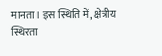मानता। इस स्थिति में, क्षेत्रीय स्थिरता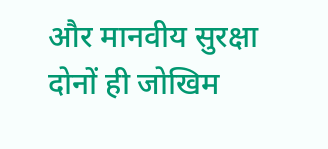और मानवीय सुरक्षा दोनों ही जोखिम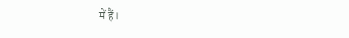में हैं।